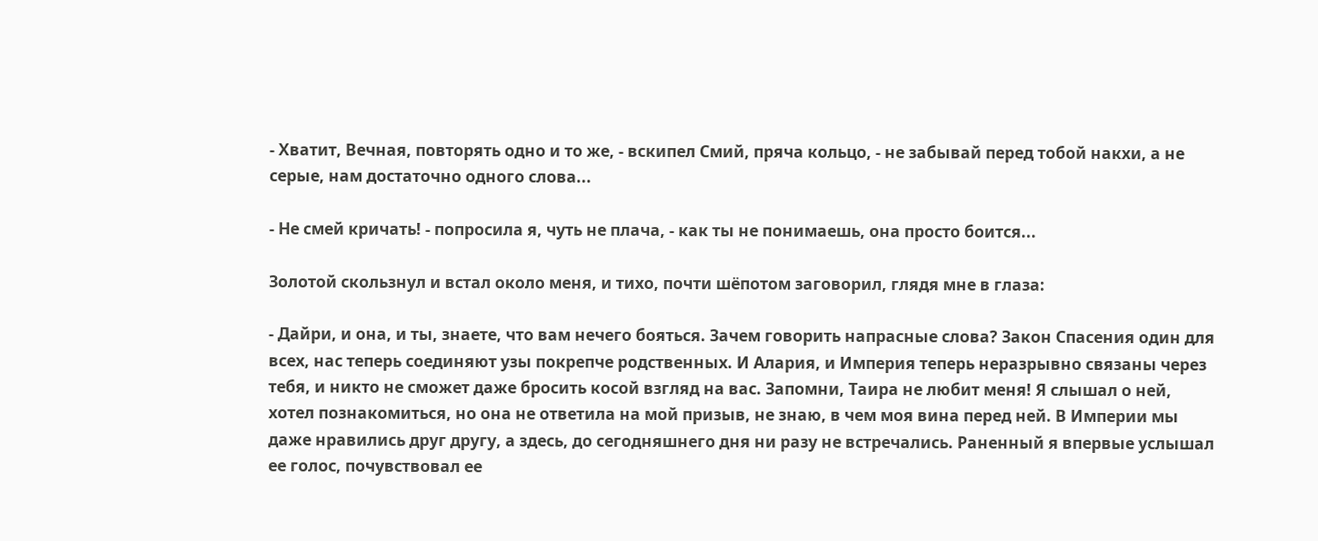- Хватит, Вечная, повторять одно и то же, - вскипел Смий, пряча кольцо, - не забывай перед тобой накхи, а не серые, нам достаточно одного слова...

- Не смей кричать! - попросила я, чуть не плача, - как ты не понимаешь, она просто боится...

Золотой скользнул и встал около меня, и тихо, почти шёпотом заговорил, глядя мне в глаза:

- Дайри, и она, и ты, знаете, что вам нечего бояться. Зачем говорить напрасные слова? Закон Спасения один для всех, нас теперь соединяют узы покрепче родственных. И Алария, и Империя теперь неразрывно связаны через тебя, и никто не сможет даже бросить косой взгляд на вас. Запомни, Таира не любит меня! Я слышал о ней, хотел познакомиться, но она не ответила на мой призыв, не знаю, в чем моя вина перед ней. В Империи мы даже нравились друг другу, а здесь, до сегодняшнего дня ни разу не встречались. Раненный я впервые услышал ее голос, почувствовал ее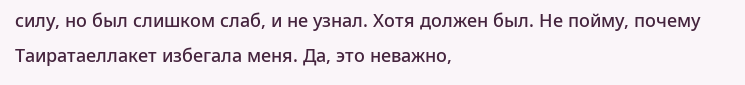силу, но был слишком слаб, и не узнал. Хотя должен был. Не пойму, почему Таиратаеллакет избегала меня. Да, это неважно,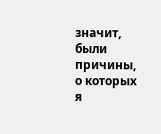значит, были причины, о которых я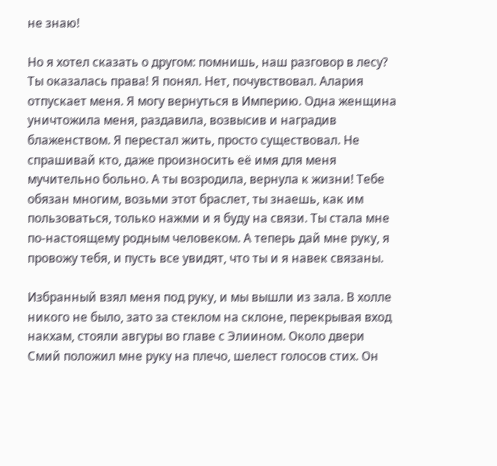не знаю!

Но я хотел сказать о другом: помнишь, наш разговор в лесу? Ты оказалась права! Я понял. Нет, почувствовал. Алария отпускает меня. Я могу вернуться в Империю. Одна женщина уничтожила меня, раздавила, возвысив и наградив блаженством. Я перестал жить, просто существовал. Не спрашивай кто, даже произносить её имя для меня мучительно больно. А ты возродила, вернула к жизни! Тебе обязан многим, возьми этот браслет, ты знаешь, как им пользоваться, только нажми и я буду на связи. Ты стала мне по-настоящему родным человеком. А теперь дай мне руку, я провожу тебя, и пусть все увидят, что ты и я навек связаны.

Избранный взял меня под руку, и мы вышли из зала. В холле никого не было, зато за стеклом на склоне, перекрывая вход накхам, стояли авгуры во главе с Элиином. Около двери Смий положил мне руку на плечо, шелест голосов стих. Он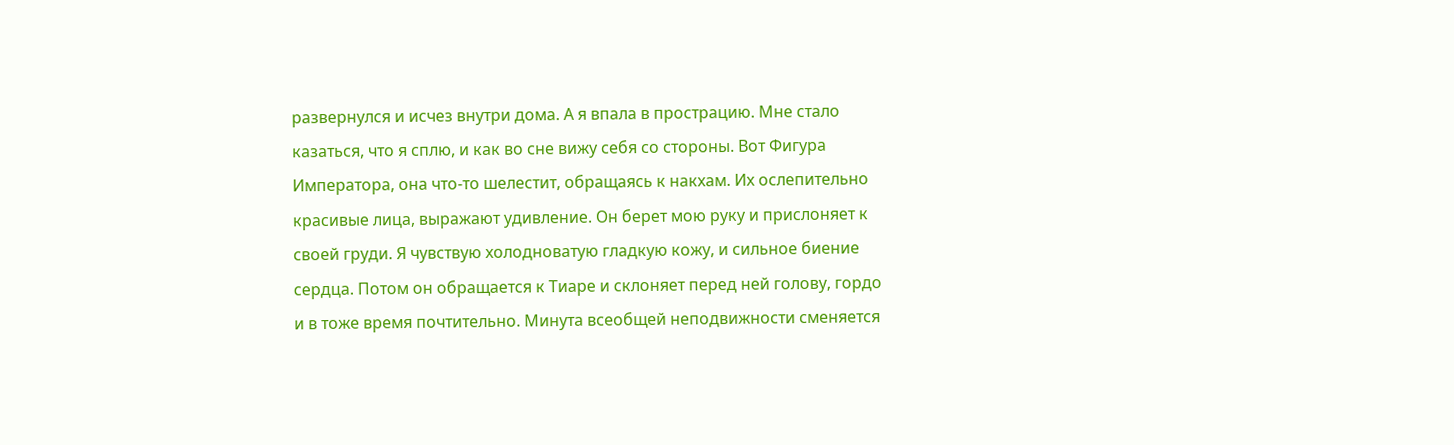развернулся и исчез внутри дома. А я впала в прострацию. Мне стало казаться, что я сплю, и как во сне вижу себя со стороны. Вот Фигура Императора, она что-то шелестит, обращаясь к накхам. Их ослепительно красивые лица, выражают удивление. Он берет мою руку и прислоняет к своей груди. Я чувствую холодноватую гладкую кожу, и сильное биение сердца. Потом он обращается к Тиаре и склоняет перед ней голову, гордо и в тоже время почтительно. Минута всеобщей неподвижности сменяется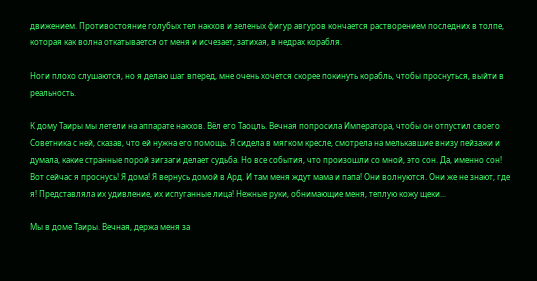движением. Противостояние голубых тел накхов и зеленых фигур авгуров кончается растворением последних в толпе, которая как волна откатывается от меня и исчезает, затихая, в недрах корабля.

Ноги плохо слушаются, но я делаю шаг вперед, мне очень хочется скорее покинуть корабль, чтобы проснуться, выйти в реальность.

К дому Таиры мы летели на аппарате накхов. Вёл его Таоцль. Вечная попросила Императора, чтобы он отпустил своего Советника с ней, сказав, что ей нужна его помощь. Я сидела в мягком кресле, смотрела на мелькавшие внизу пейзажи и думала, какие странные порой зигзаги делает судьба. Но все события, что произошли со мной, это сон. Да, именно сон! Вот сейчас я проснусь! Я дома! Я вернусь домой в Ард. И там меня ждут мама и папа! Они волнуются. Они же не знают, где я! Представляла их удивление, их испуганные лица! Нежные руки, обнимающие меня, теплую кожу щеки...

Мы в доме Таиры. Вечная, держа меня за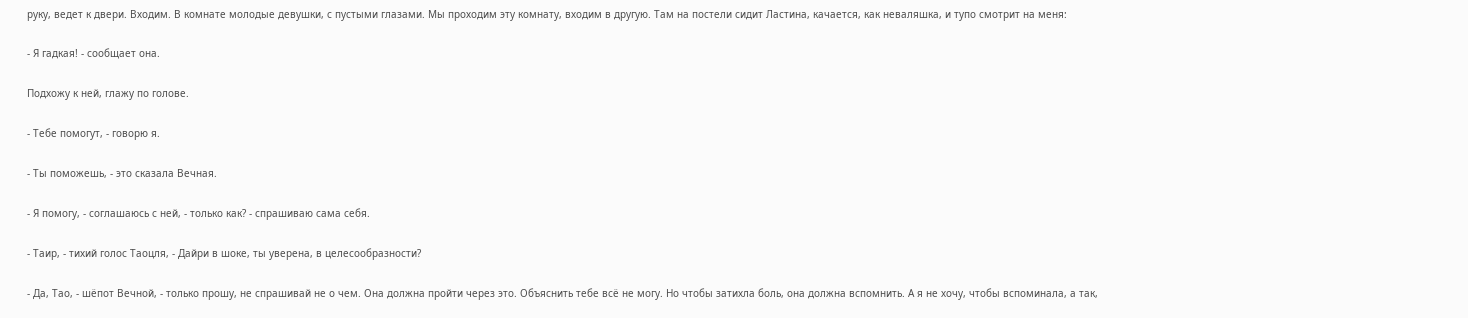руку, ведет к двери. Входим. В комнате молодые девушки, с пустыми глазами. Мы проходим эту комнату, входим в другую. Там на постели сидит Ластина, качается, как неваляшка, и тупо смотрит на меня:

- Я гадкая! - сообщает она.

Подхожу к ней, глажу по голове.

- Тебе помогут, - говорю я.

- Ты поможешь, - это сказала Вечная.

- Я помогу, - соглашаюсь с ней, - только как? - спрашиваю сама себя.

- Таир, - тихий голос Таоцля, - Дайри в шоке, ты уверена, в целесообразности?

- Да, Тао, - шёпот Вечной, - только прошу, не спрашивай не о чем. Она должна пройти через это. Объяснить тебе всё не могу. Но чтобы затихла боль, она должна вспомнить. А я не хочу, чтобы вспоминала, а так,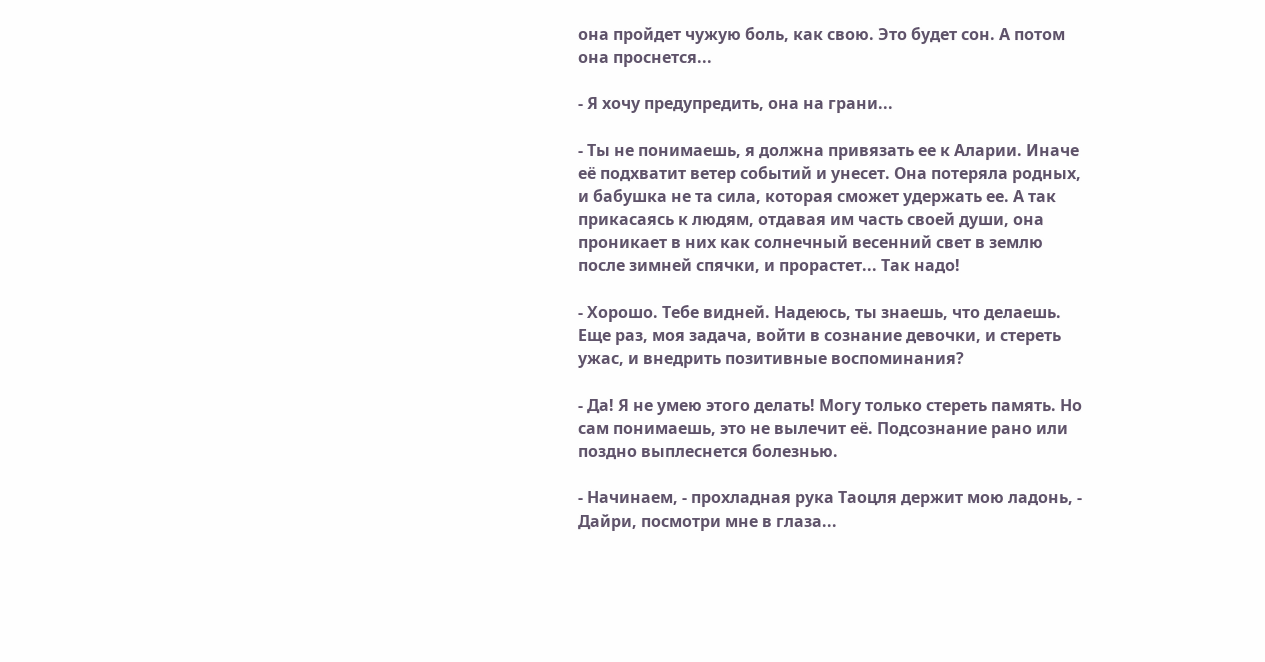она пройдет чужую боль, как свою. Это будет сон. А потом она проснется...

- Я хочу предупредить, она на грани...

- Ты не понимаешь, я должна привязать ее к Аларии. Иначе её подхватит ветер событий и унесет. Она потеряла родных, и бабушка не та сила, которая сможет удержать ее. А так прикасаясь к людям, отдавая им часть своей души, она проникает в них как солнечный весенний свет в землю после зимней спячки, и прорастет... Так надо!

- Хорошо. Тебе видней. Надеюсь, ты знаешь, что делаешь. Еще раз, моя задача, войти в сознание девочки, и стереть ужас, и внедрить позитивные воспоминания?

- Да! Я не умею этого делать! Могу только стереть память. Но сам понимаешь, это не вылечит её. Подсознание рано или поздно выплеснется болезнью.

- Начинаем, - прохладная рука Таоцля держит мою ладонь, - Дайри, посмотри мне в глаза...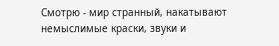Смотрю - мир странный, накатывают немыслимые краски, звуки и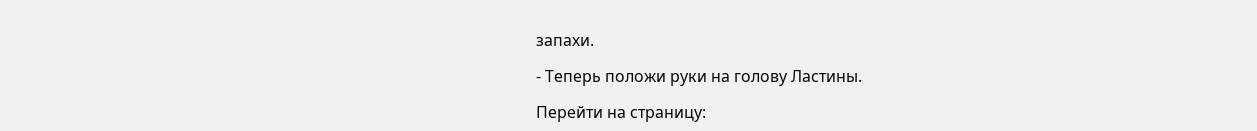запахи.

- Теперь положи руки на голову Ластины.

Перейти на страницу: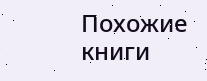Похожие книги